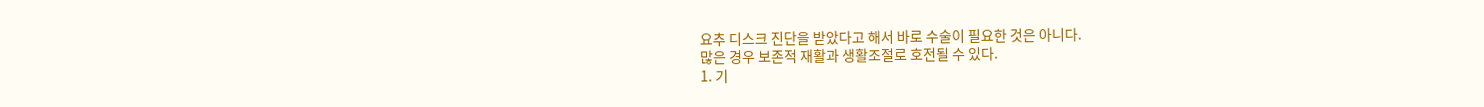요추 디스크 진단을 받았다고 해서 바로 수술이 필요한 것은 아니다.
많은 경우 보존적 재활과 생활조절로 호전될 수 있다.
1. 기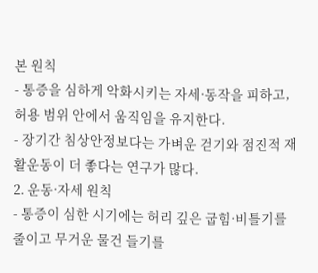본 원칙
- 통증을 심하게 악화시키는 자세·동작을 피하고, 허용 범위 안에서 움직임을 유지한다.
- 장기간 침상안정보다는 가벼운 걷기와 점진적 재활운동이 더 좋다는 연구가 많다.
2. 운동·자세 원칙
- 통증이 심한 시기에는 허리 깊은 굽힘·비틀기를 줄이고 무거운 물건 들기를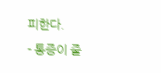피한다.
- 통증이 줄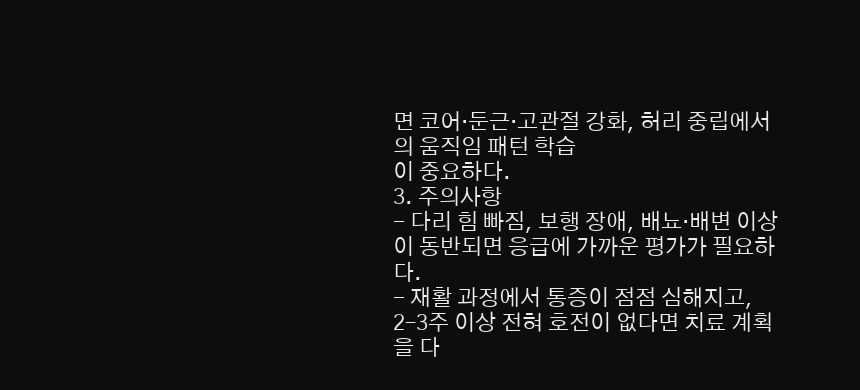면 코어·둔근·고관절 강화, 허리 중립에서의 움직임 패턴 학습
이 중요하다.
3. 주의사항
- 다리 힘 빠짐, 보행 장애, 배뇨·배변 이상이 동반되면 응급에 가까운 평가가 필요하다.
- 재활 과정에서 통증이 점점 심해지고, 2–3주 이상 전혀 호전이 없다면 치료 계획을 다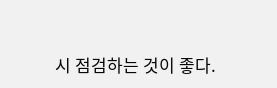시 점검하는 것이 좋다.